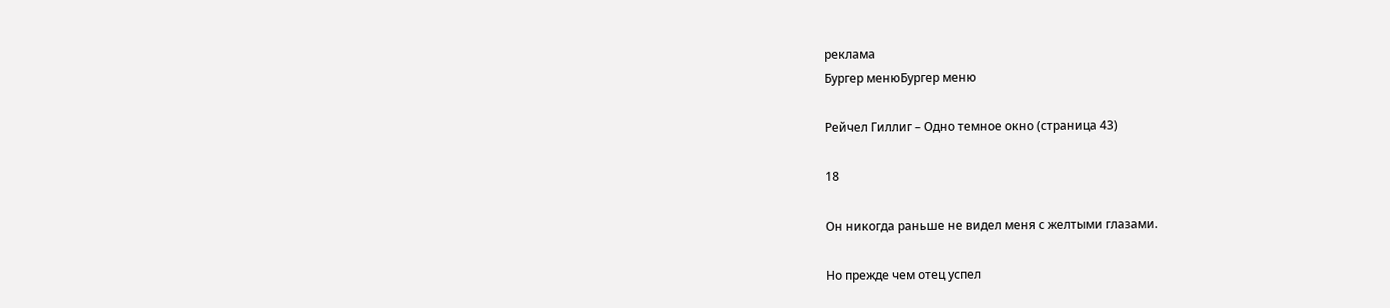реклама
Бургер менюБургер меню

Рейчел Гиллиг – Одно темное окно (страница 43)

18

Он никогда раньше не видел меня с желтыми глазами.

Но прежде чем отец успел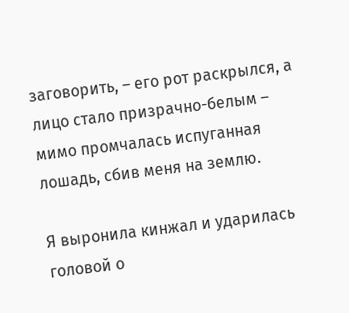заговорить, – его рот раскрылся, а лицо стало призрачно-белым – мимо промчалась испуганная лошадь, сбив меня на землю.

Я выронила кинжал и ударилась головой о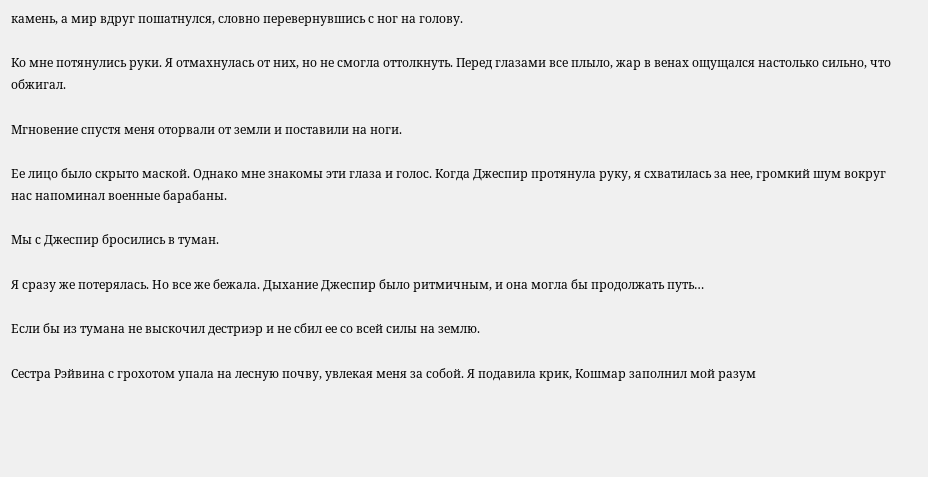камень, а мир вдруг пошатнулся, словно перевернувшись с ног на голову.

Ко мне потянулись руки. Я отмахнулась от них, но не смогла оттолкнуть. Перед глазами все плыло, жар в венах ощущался настолько сильно, что обжигал.

Мгновение спустя меня оторвали от земли и поставили на ноги.

Ее лицо было скрыто маской. Однако мне знакомы эти глаза и голос. Когда Джеспир протянула руку, я схватилась за нее, громкий шум вокруг нас напоминал военные барабаны.

Мы с Джеспир бросились в туман.

Я сразу же потерялась. Но все же бежала. Дыхание Джеспир было ритмичным, и она могла бы продолжать путь…

Если бы из тумана не выскочил дестриэр и не сбил ее со всей силы на землю.

Сестра Рэйвина с грохотом упала на лесную почву, увлекая меня за собой. Я подавила крик, Кошмар заполнил мой разум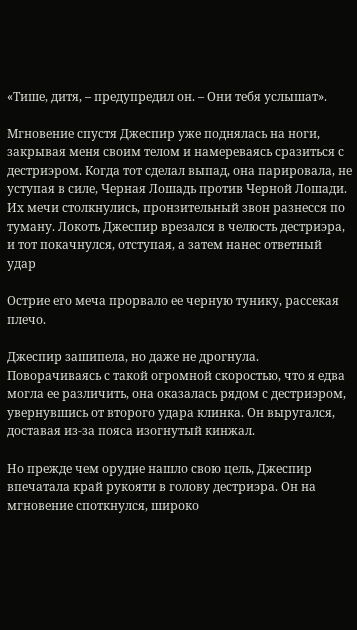«Тише, дитя, – предупредил он. – Они тебя услышат».

Мгновение спустя Джеспир уже поднялась на ноги, закрывая меня своим телом и намереваясь сразиться с дестриэром. Когда тот сделал выпад, она парировала, не уступая в силе, Черная Лошадь против Черной Лошади. Их мечи столкнулись, пронзительный звон разнесся по туману. Локоть Джеспир врезался в челюсть дестриэра, и тот покачнулся, отступая, а затем нанес ответный удар

Острие его меча прорвало ее черную тунику, рассекая плечо.

Джеспир зашипела, но даже не дрогнула. Поворачиваясь с такой огромной скоростью, что я едва могла ее различить, она оказалась рядом с дестриэром, увернувшись от второго удара клинка. Он выругался, доставая из-за пояса изогнутый кинжал.

Но прежде чем орудие нашло свою цель, Джеспир впечатала край рукояти в голову дестриэра. Он на мгновение споткнулся, широко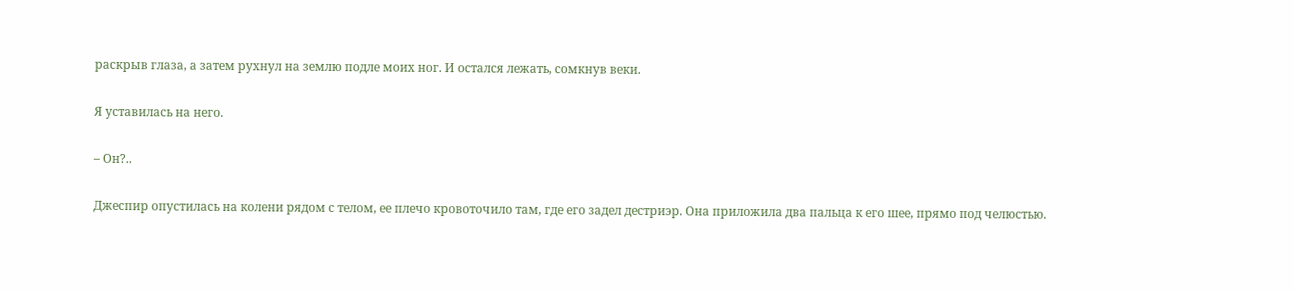раскрыв глаза, а затем рухнул на землю подле моих ног. И остался лежать, сомкнув веки.

Я уставилась на него.

– Он?..

Джеспир опустилась на колени рядом с телом, ее плечо кровоточило там, где его задел дестриэр. Она приложила два пальца к его шее, прямо под челюстью.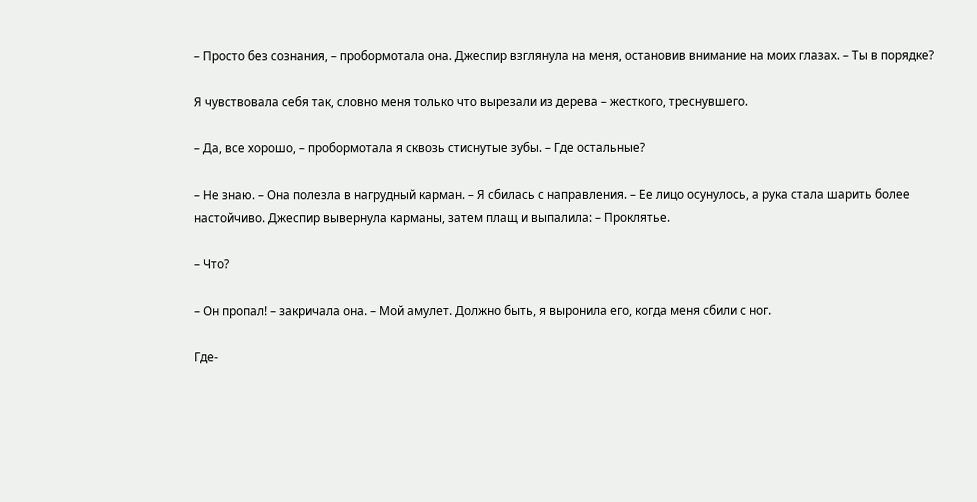– Просто без сознания, – пробормотала она. Джеспир взглянула на меня, остановив внимание на моих глазах. – Ты в порядке?

Я чувствовала себя так, словно меня только что вырезали из дерева – жесткого, треснувшего.

– Да, все хорошо, – пробормотала я сквозь стиснутые зубы. – Где остальные?

– Не знаю. – Она полезла в нагрудный карман. – Я сбилась с направления. – Ее лицо осунулось, а рука стала шарить более настойчиво. Джеспир вывернула карманы, затем плащ и выпалила: – Проклятье.

– Что?

– Он пропал! – закричала она. – Мой амулет. Должно быть, я выронила его, когда меня сбили с ног.

Где-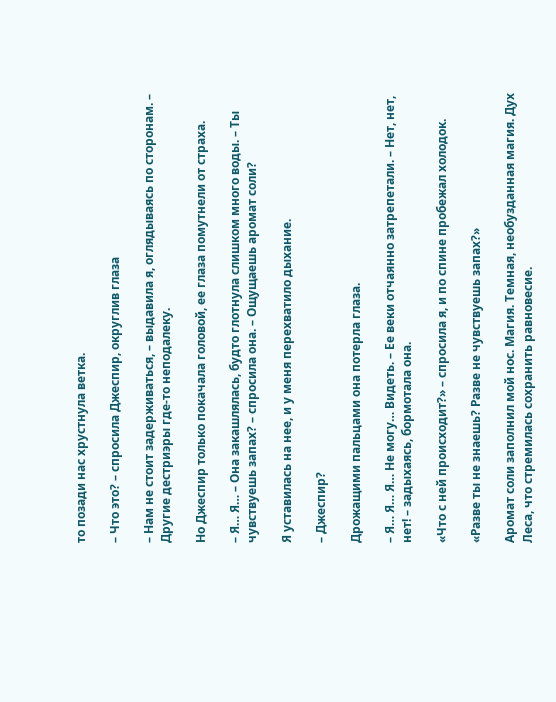то позади нас хрустнула ветка.

– Что это? – спросила Джеспир, округлив глаза

– Нам не стоит задерживаться, – выдавила я, оглядываясь по сторонам. – Другие дестриэры где-то неподалеку.

Но Джеспир только покачала головой, ее глаза помутнели от страха.

– Я… Я… – Она закашлялась, будто глотнула слишком много воды. – Ты чувствуешь запах? – спросила она. – Ощущаешь аромат соли?

Я уставилась на нее, и у меня перехватило дыхание.

– Джеспир?

Дрожащими пальцами она потерла глаза.

– Я… Я… Я… Не могу… Видеть. – Ее веки отчаянно затрепетали. – Нет, нет, нет! – задыхаясь, бормотала она.

«Что с ней происходит?» – спросила я, и по спине пробежал холодок.

«Разве ты не знаешь? Разве не чувствуешь запах?»

Аромат соли заполнил мой нос. Магия. Темная, необузданная магия. Дух Леса, что стремилась сохранить равновесие.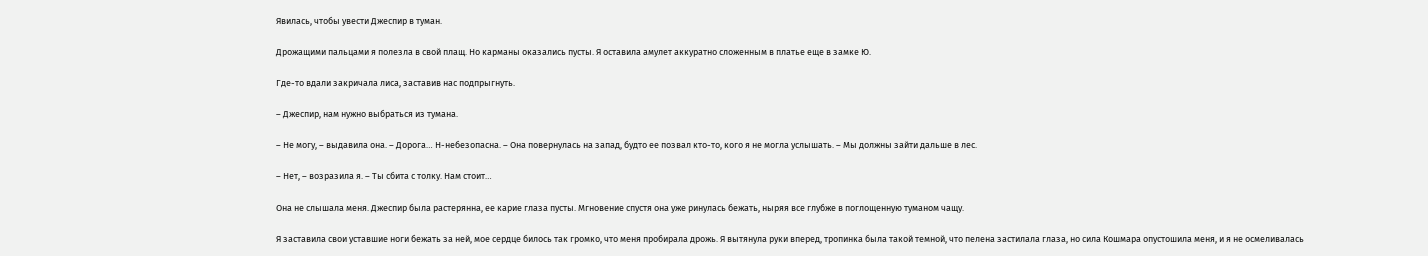Явилась, чтобы увести Джеспир в туман.

Дрожащими пальцами я полезла в свой плащ. Но карманы оказались пусты. Я оставила амулет аккуратно сложенным в платье еще в замке Ю.

Где-то вдали закричала лиса, заставив нас подпрыгнуть.

– Джеспир, нам нужно выбраться из тумана.

– Не могу, – выдавила она. – Дорога… Н-небезопасна. – Она повернулась на запад, будто ее позвал кто-то, кого я не могла услышать. – Мы должны зайти дальше в лес.

– Нет, – возразила я. – Ты сбита с толку. Нам стоит…

Она не слышала меня. Джеспир была растерянна, ее карие глаза пусты. Мгновение спустя она уже ринулась бежать, ныряя все глубже в поглощенную туманом чащу.

Я заставила свои уставшие ноги бежать за ней, мое сердце билось так громко, что меня пробирала дрожь. Я вытянула руки вперед, тропинка была такой темной, что пелена застилала глаза, но сила Кошмара опустошила меня, и я не осмеливалась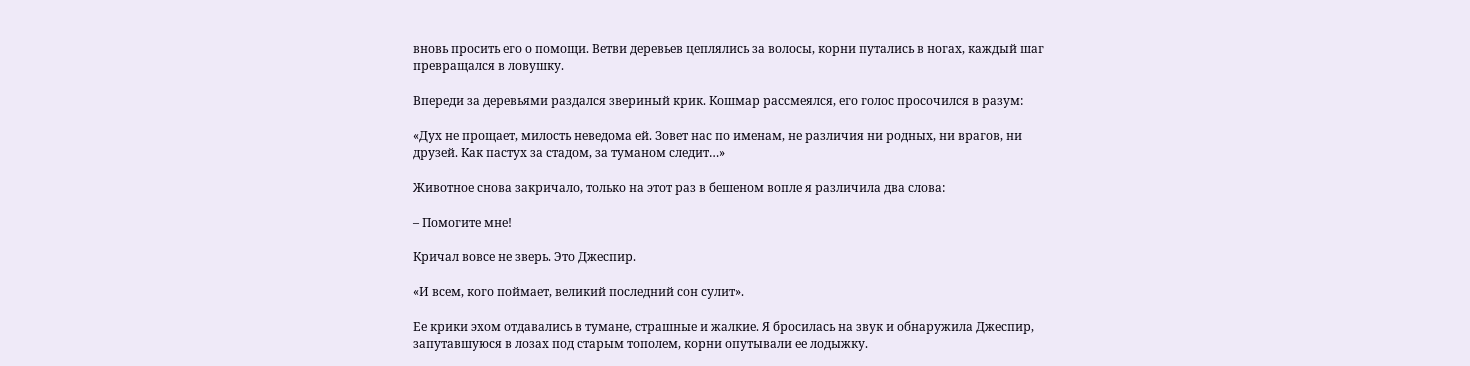вновь просить его о помощи. Ветви деревьев цеплялись за волосы, корни путались в ногах, каждый шаг превращался в ловушку.

Впереди за деревьями раздался звериный крик. Кошмар рассмеялся, его голос просочился в разум:

«Дух не прощает, милость неведома ей. Зовет нас по именам, не различия ни родных, ни врагов, ни друзей. Как пастух за стадом, за туманом следит…»

Животное снова закричало, только на этот раз в бешеном вопле я различила два слова:

– Помогите мне!

Кричал вовсе не зверь. Это Джеспир.

«И всем, кого поймает, великий последний сон сулит».

Ее крики эхом отдавались в тумане, страшные и жалкие. Я бросилась на звук и обнаружила Джеспир, запутавшуюся в лозах под старым тополем, корни опутывали ее лодыжку.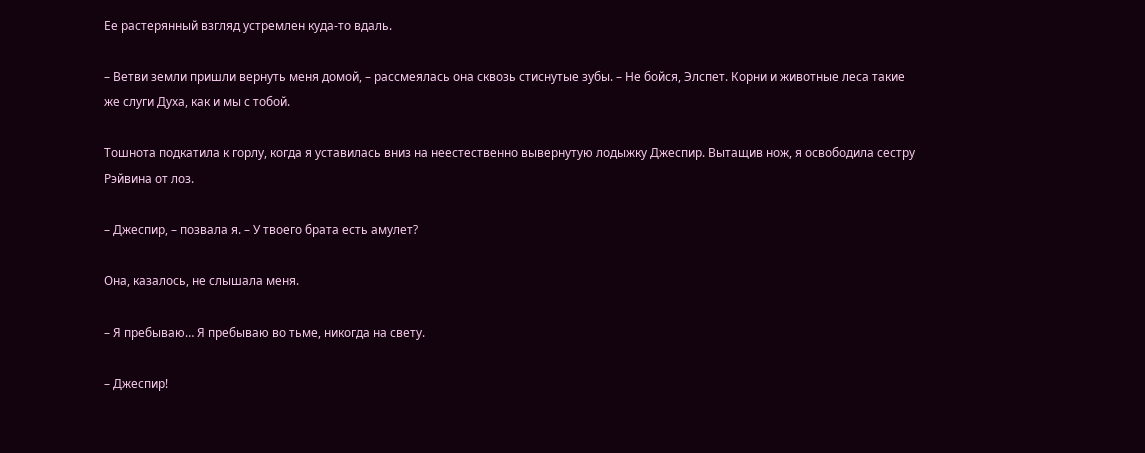Ее растерянный взгляд устремлен куда-то вдаль.

– Ветви земли пришли вернуть меня домой, – рассмеялась она сквозь стиснутые зубы. – Не бойся, Элспет. Корни и животные леса такие же слуги Духа, как и мы с тобой.

Тошнота подкатила к горлу, когда я уставилась вниз на неестественно вывернутую лодыжку Джеспир. Вытащив нож, я освободила сестру Рэйвина от лоз.

– Джеспир, – позвала я. – У твоего брата есть амулет?

Она, казалось, не слышала меня.

– Я пребываю… Я пребываю во тьме, никогда на свету.

– Джеспир!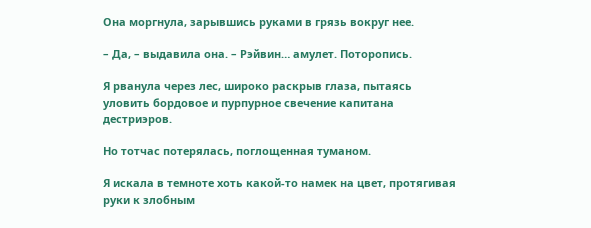Она моргнула, зарывшись руками в грязь вокруг нее.

– Да, – выдавила она. – Рэйвин… амулет. Поторопись.

Я рванула через лес, широко раскрыв глаза, пытаясь уловить бордовое и пурпурное свечение капитана дестриэров.

Но тотчас потерялась, поглощенная туманом.

Я искала в темноте хоть какой-то намек на цвет, протягивая руки к злобным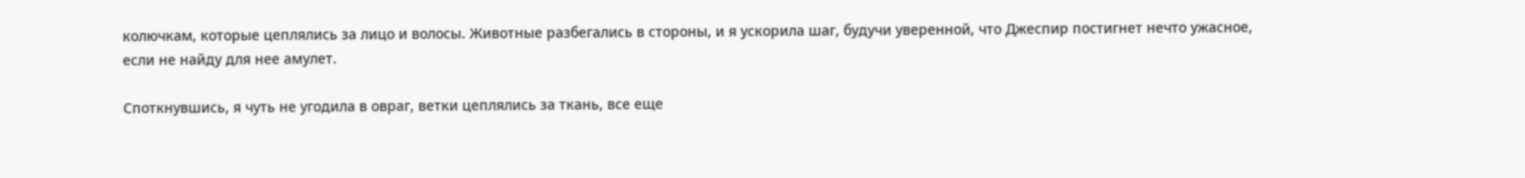колючкам, которые цеплялись за лицо и волосы. Животные разбегались в стороны, и я ускорила шаг, будучи уверенной, что Джеспир постигнет нечто ужасное, если не найду для нее амулет.

Споткнувшись, я чуть не угодила в овраг, ветки цеплялись за ткань, все еще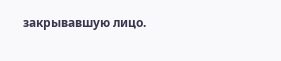закрывавшую лицо.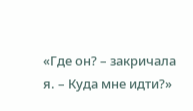«Где он? – закричала я. – Куда мне идти?»